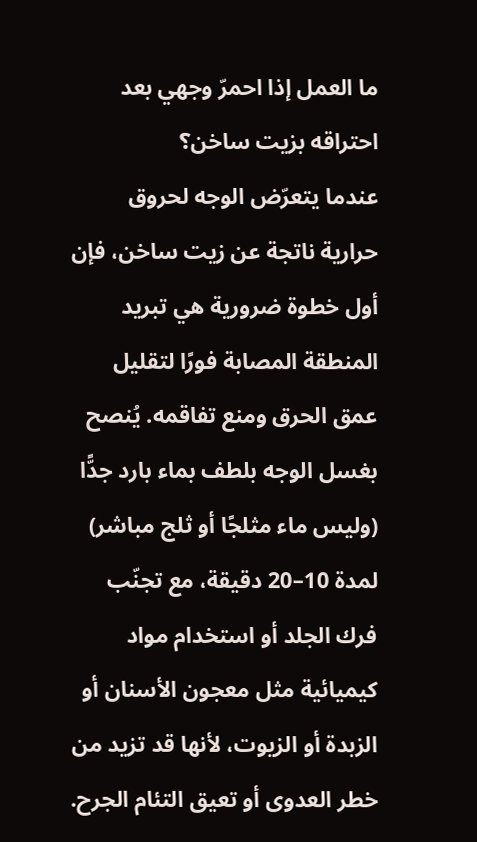ما العمل إذا احمرّ وجهي بعد احتراقه بزيت ساخن؟
عندما يتعرّض الوجه لحروق حرارية ناتجة عن زيت ساخن، فإن أول خطوة ضرورية هي تبريد المنطقة المصابة فورًا لتقليل عمق الحرق ومنع تفاقمه. يُنصح بغسل الوجه بلطف بماء بارد جدًّا (وليس ماء مثلجًا أو ثلج مباشر) لمدة 10–20 دقيقة، مع تجنّب فرك الجلد أو استخدام مواد كيميائية مثل معجون الأسنان أو الزبدة أو الزيوت، لأنها قد تزيد من خطر العدوى أو تعيق التئام الجرح.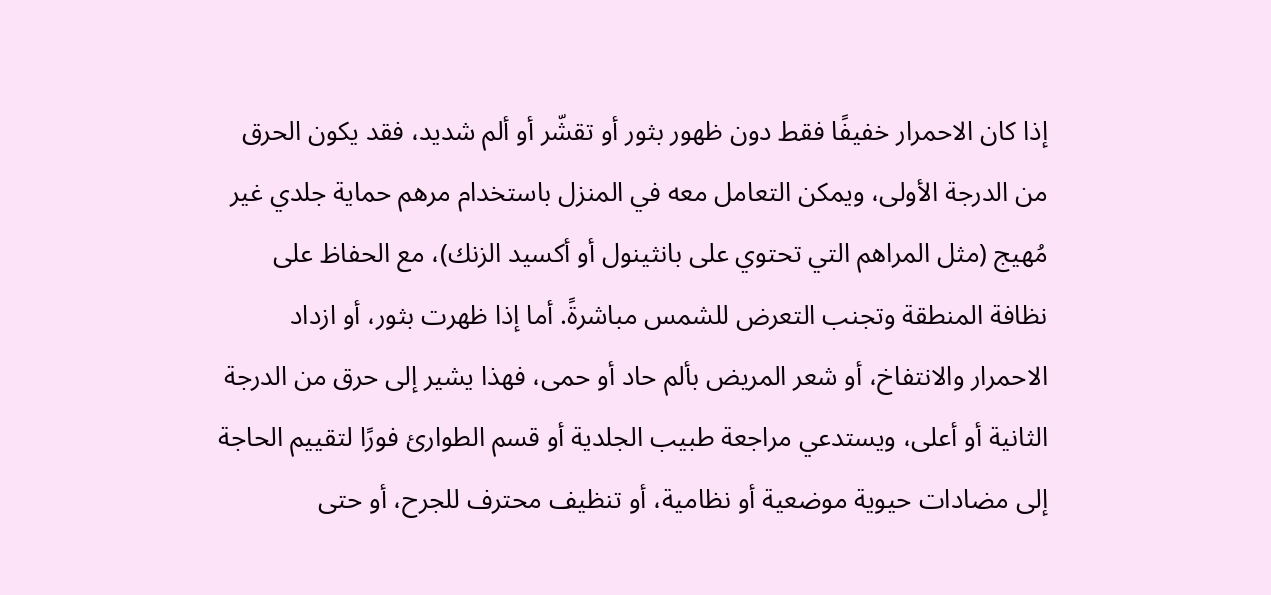إذا كان الاحمرار خفيفًا فقط دون ظهور بثور أو تقشّر أو ألم شديد، فقد يكون الحرق من الدرجة الأولى، ويمكن التعامل معه في المنزل باستخدام مرهم حماية جلدي غير مُهيج (مثل المراهم التي تحتوي على بانثينول أو أكسيد الزنك)، مع الحفاظ على نظافة المنطقة وتجنب التعرض للشمس مباشرةً. أما إذا ظهرت بثور، أو ازداد الاحمرار والانتفاخ، أو شعر المريض بألم حاد أو حمى، فهذا يشير إلى حرق من الدرجة الثانية أو أعلى، ويستدعي مراجعة طبيب الجلدية أو قسم الطوارئ فورًا لتقييم الحاجة إلى مضادات حيوية موضعية أو نظامية، أو تنظيف محترف للجرح، أو حتى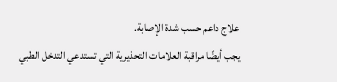علاج داعم حسب شدة الإصابة.
يجب أيضًا مراقبة العلامات التحذيرية التي تستدعي التدخل الطبي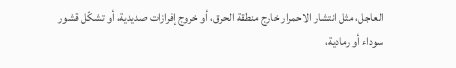العاجل، مثل انتشار الاحمرار خارج منطقة الحرق، أو خروج إفرازات صديدية، أو تشكّل قشور سوداء أو رمادية،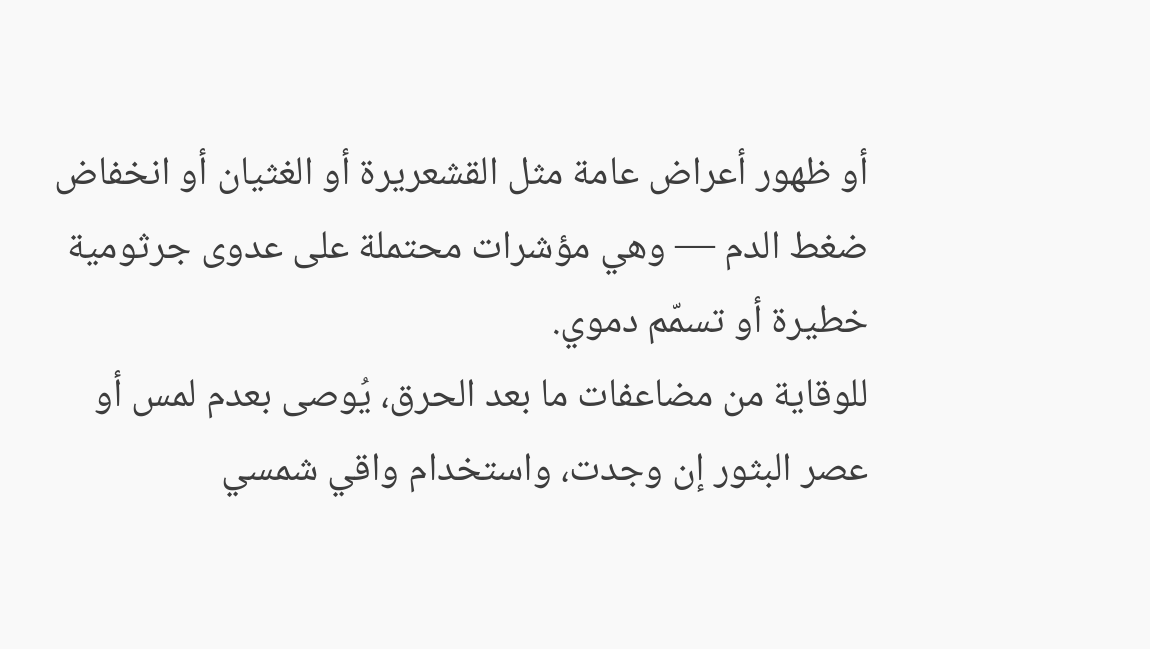أو ظهور أعراض عامة مثل القشعريرة أو الغثيان أو انخفاض ضغط الدم — وهي مؤشرات محتملة على عدوى جرثومية خطيرة أو تسمّم دموي.
للوقاية من مضاعفات ما بعد الحرق، يُوصى بعدم لمس أو عصر البثور إن وجدت، واستخدام واقي شمسي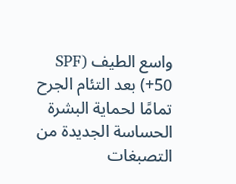واسع الطيف (SPF 50+) بعد التئام الجرح تمامًا لحماية البشرة الحساسة الجديدة من التصبغات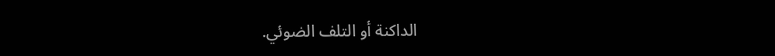الداكنة أو التلف الضوئي.